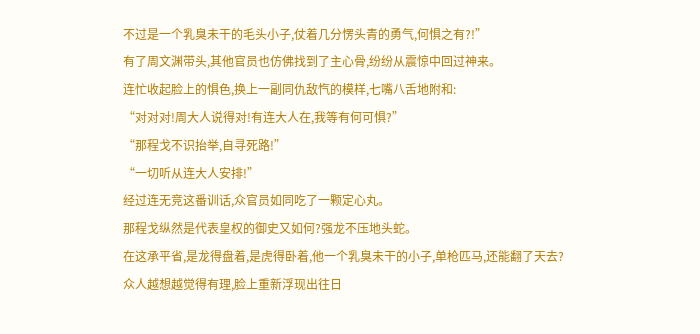不过是一个乳臭未干的毛头小子,仗着几分愣头青的勇气,何惧之有?!”
有了周文渊带头,其他官员也仿佛找到了主心骨,纷纷从震惊中回过神来。
连忙收起脸上的惧色,换上一副同仇敌忾的模样,七嘴八舌地附和:
“对对对!周大人说得对!有连大人在,我等有何可惧?”
“那程戈不识抬举,自寻死路!”
“一切听从连大人安排!”
经过连无竞这番训话,众官员如同吃了一颗定心丸。
那程戈纵然是代表皇权的御史又如何?强龙不压地头蛇。
在这承平省,是龙得盘着,是虎得卧着,他一个乳臭未干的小子,单枪匹马,还能翻了天去?
众人越想越觉得有理,脸上重新浮现出往日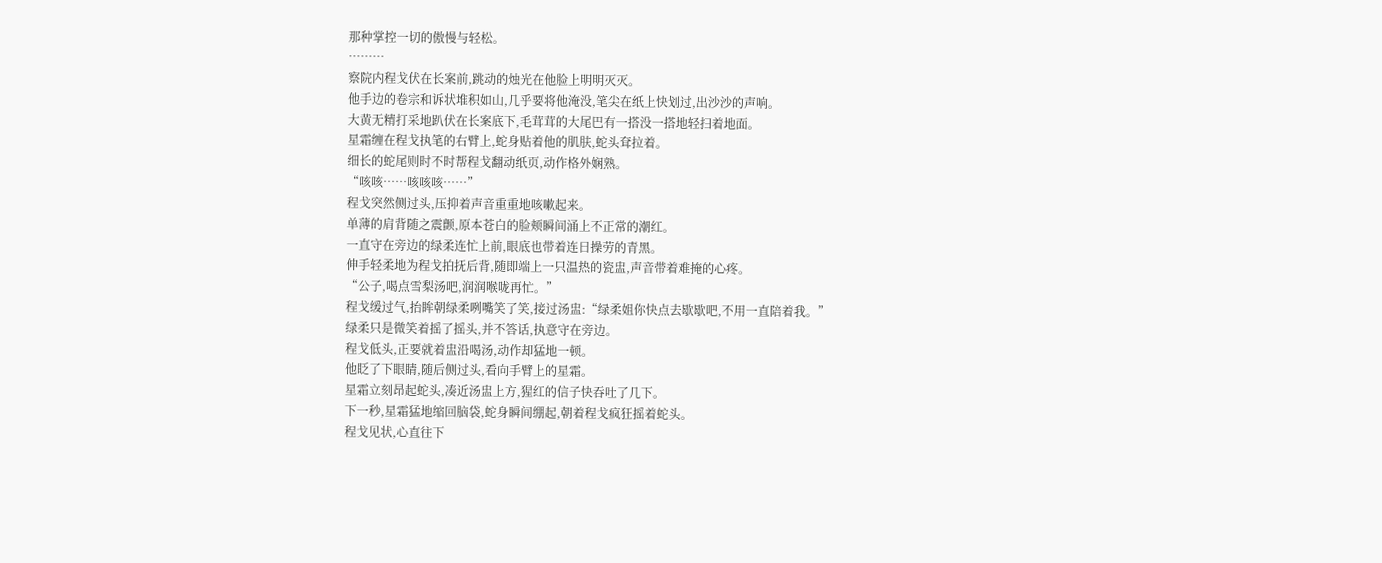那种掌控一切的傲慢与轻松。
………
察院内程戈伏在长案前,跳动的烛光在他脸上明明灭灭。
他手边的卷宗和诉状堆积如山,几乎要将他淹没,笔尖在纸上快划过,出沙沙的声响。
大黄无精打采地趴伏在长案底下,毛茸茸的大尾巴有一搭没一搭地轻扫着地面。
星霜缠在程戈执笔的右臂上,蛇身贴着他的肌肤,蛇头耷拉着。
细长的蛇尾则时不时帮程戈翻动纸页,动作格外娴熟。
“咳咳……咳咳咳……”
程戈突然侧过头,压抑着声音重重地咳嗽起来。
单薄的肩背随之震颤,原本苍白的脸颊瞬间涌上不正常的潮红。
一直守在旁边的绿柔连忙上前,眼底也带着连日操劳的青黑。
伸手轻柔地为程戈拍抚后背,随即端上一只温热的瓷盅,声音带着难掩的心疼。
“公子,喝点雪梨汤吧,润润喉咙再忙。”
程戈缓过气,抬眸朝绿柔咧嘴笑了笑,接过汤盅:“绿柔姐你快点去歇歇吧,不用一直陪着我。”
绿柔只是微笑着摇了摇头,并不答话,执意守在旁边。
程戈低头,正要就着盅沿喝汤,动作却猛地一顿。
他眨了下眼睛,随后侧过头,看向手臂上的星霜。
星霜立刻昂起蛇头,凑近汤盅上方,猩红的信子快吞吐了几下。
下一秒,星霜猛地缩回脑袋,蛇身瞬间绷起,朝着程戈疯狂摇着蛇头。
程戈见状,心直往下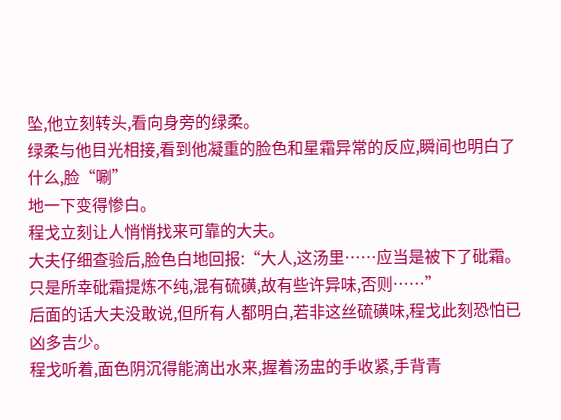坠,他立刻转头,看向身旁的绿柔。
绿柔与他目光相接,看到他凝重的脸色和星霜异常的反应,瞬间也明白了什么,脸“唰”
地一下变得惨白。
程戈立刻让人悄悄找来可靠的大夫。
大夫仔细查验后,脸色白地回报:“大人,这汤里……应当是被下了砒霜。
只是所幸砒霜提炼不纯,混有硫磺,故有些许异味,否则……”
后面的话大夫没敢说,但所有人都明白,若非这丝硫磺味,程戈此刻恐怕已凶多吉少。
程戈听着,面色阴沉得能滴出水来,握着汤盅的手收紧,手背青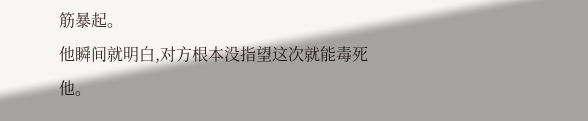筋暴起。
他瞬间就明白,对方根本没指望这次就能毒死他。